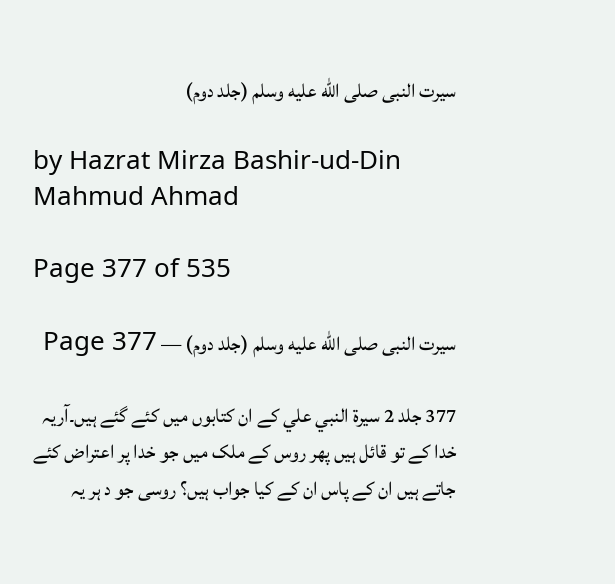سیرت النبی صلى الله عليه وسلم (جلد دوم)

by Hazrat Mirza Bashir-ud-Din Mahmud Ahmad

Page 377 of 535

سیرت النبی صلى الله عليه وسلم (جلد دوم) — Page 377

377 جلد 2 سيرة النبي علي کے ان کتابوں میں کئے گئے ہیں۔آریہ خدا کے تو قائل ہیں پھر روس کے ملک میں جو خدا پر اعتراض کئے جاتے ہیں ان کے پاس ان کے کیا جواب ہیں؟ روسی جو د ہر یہ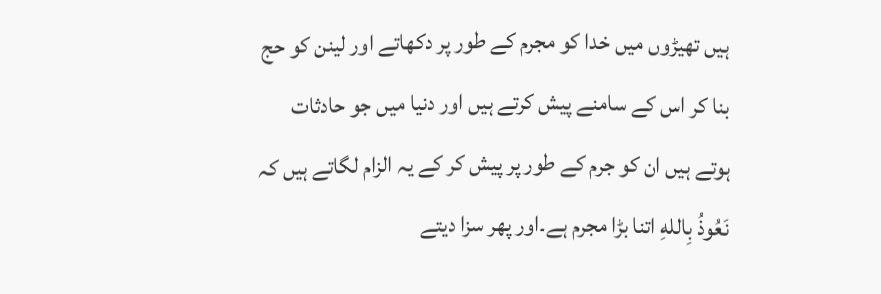ہیں تھیڑوں میں خدا کو مجرم کے طور پر دکھاتے اور لینن کو حج بنا کر اس کے سامنے پیش کرتے ہیں اور دنیا میں جو حادثات ہوتے ہیں ان کو جرم کے طور پر پیش کر کے یہ الزام لگاتے ہیں کہ نَعُوذُ بِاللهِ اتنا بڑا مجرم ہے۔اور پھر سزا دیتے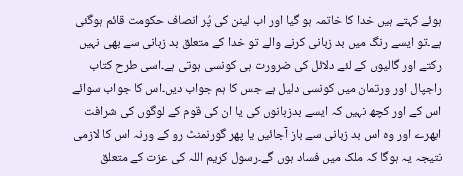ہوئے کہتے ہیں خدا کا خاتمہ ہو گیا اور اب لینن کی پُر انصاف حکومت قائم ہوگئی ہے۔تو ایسے رنگ میں بد زبانی کرنے والے تو خدا کے متعلق بد زبانی سے بھی نہیں رکتے اور گالیوں کے لئے دلائل کی ضرورت ہی کونسی ہوتی ہے۔اسی طرح کتاب راجپال اور ورتمان میں کونسی دلیل ہے جس کا ہم جواب دیں۔اس کا جواب سوائے اس کے اور کچھ نہیں کہ ایسے بدزبانوں کی یا ان کی قوم کے لوگوں کی شرافت ابھرے اور وہ اس بد زبانی سے باز آجائیں یا پھر گورنمنٹ رو کے ورنہ اس کا لازمی نتیجہ یہ ہوگا کہ ملک میں فساد ہوں گے۔رسول کریم اللہ کی عزت کے متعلق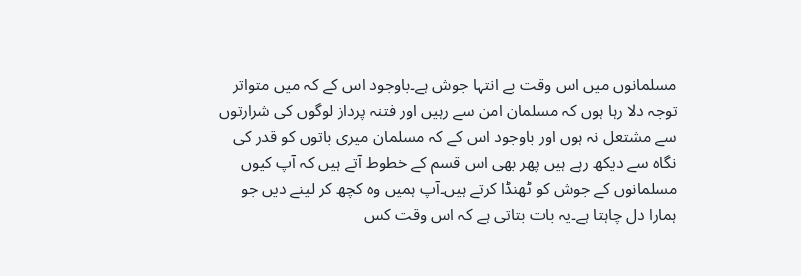مسلمانوں میں اس وقت بے انتہا جوش ہے۔باوجود اس کے کہ میں متواتر توجہ دلا رہا ہوں کہ مسلمان امن سے رہیں اور فتنہ پرداز لوگوں کی شرارتوں سے مشتعل نہ ہوں اور باوجود اس کے کہ مسلمان میری باتوں کو قدر کی نگاہ سے دیکھ رہے ہیں پھر بھی اس قسم کے خطوط آتے ہیں کہ آپ کیوں مسلمانوں کے جوش کو ٹھنڈا کرتے ہیں۔آپ ہمیں وہ کچھ کر لینے دیں جو ہمارا دل چاہتا ہے۔یہ بات بتاتی ہے کہ اس وقت کس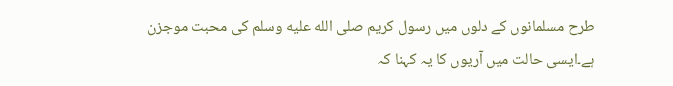طرح مسلمانوں کے دلوں میں رسول کریم صلى الله عليه وسلم کی محبت موجزن ہے۔ایسی حالت میں آریوں کا یہ کہنا کہ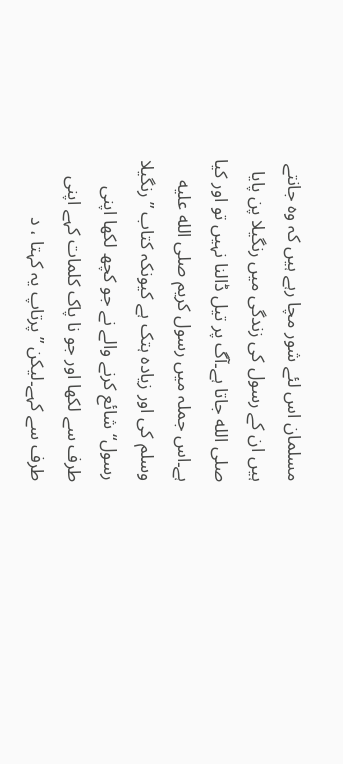مسلمان اس لئے شور مچا رہے ہیں کہ وہ جانتے ہیں ان کے رسول کی زندگی میں رنگیلا پن پایا صلى الله جاتا ہے۔آگ پر تیل ڈالنا نہیں تو اور کیا ہے۔اس جملہ میں رسول کریم صلى الله عليه وسلم کی اور زیادہ ہتک ہے کیونکہ کتاب ”رنگیلا رسول“ شائع کرنے والے نے جو کچھ لکھا اپنی طرف سے لکھا اور جو نا پاک کلمات کہے اپنی طرف سے کہے۔لیکن ” پرتاپ یہ کہتا ، د